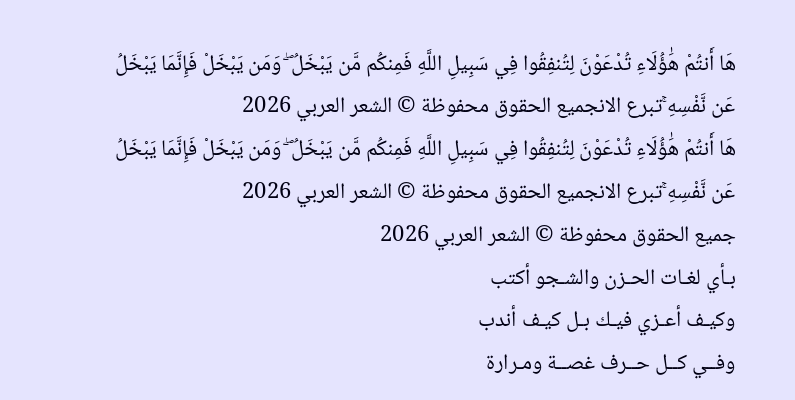هَا أَنتُمْ هَٰؤُلَاءِ تُدْعَوْنَ لِتُنفِقُوا فِي سَبِيلِ اللَّهِ فَمِنكُم مَّن يَبْخَلُ ۖ وَمَن يَبْخَلْ فَإِنَّمَا يَبْخَلُ عَن نَّفْسِهِ ۚتبرع الانجميع الحقوق محفوظة © الشعر العربي 2026
هَا أَنتُمْ هَٰؤُلَاءِ تُدْعَوْنَ لِتُنفِقُوا فِي سَبِيلِ اللَّهِ فَمِنكُم مَّن يَبْخَلُ ۖ وَمَن يَبْخَلْ فَإِنَّمَا يَبْخَلُ عَن نَّفْسِهِ ۚتبرع الانجميع الحقوق محفوظة © الشعر العربي 2026
جميع الحقوق محفوظة © الشعر العربي 2026
بـأي لغـات الحـزن والشـجو أكتب
وكيـف أعـزي فيـك بـل كيـف أندب
وفــي كــل حــرف غصــة ومـرارة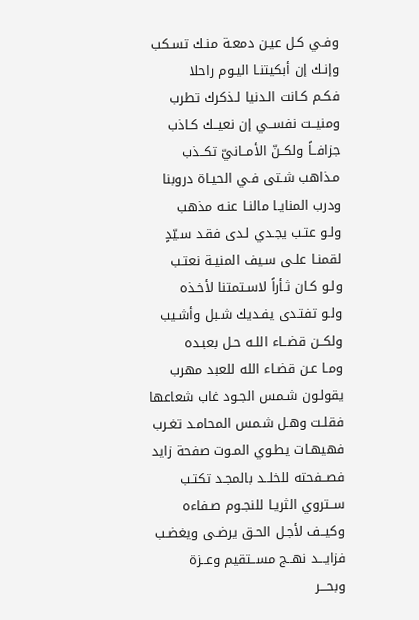وفـي كـل عيـن دمعـة منـك تسـكب
وإنـك إن أبكيتنـا اليـوم راحلا
فكـم كـانت الـدنيا لـذكرك تطرب
ومنيــت نفســي إن نعيــك كـاذب
جزافــاً ولكــنّ الأمــانيّ تكــذب
مـذاهب شـتى فـي الحيـاة دروبنا
ودرب المنايـا مالنـا عنـه مذهب
ولـو عتـب يجـدي لـدى فقـد سـيّدٍ
لقمنـا علـى سـيف المنيـة نعتـب
ولـو كـان ثـأراً لاسـتمتنا لأخـذه
ولـو تفتـدى يفـديك شـبل وأشـيب
ولكــن قضــاء اللـه حـل بعبـده
ومـا عـن قضـاء الله للعبد مهرب
يقولـون شـمس الجـود غاب شعاعها
فقلـت وهـل شـمس المحامـد تغـرب
فهيهـات يطـوي المـوت صفحة زايد
فصــفحته للخلــد بالمجـد تكتـب
ســتروي الثريـا للنجـوم صـفاءه
وكيــف لأجـل الحـق يرضـى ويغضـب
فزايـــد نهــج مســتقيم وعــزة
وبحـــر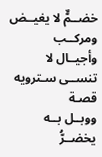خضــمٌّ لا يغيــض ومركــب
وأجيــال لا تنســى سـترويه قصـة
ووبــل بــه يخضــرُّ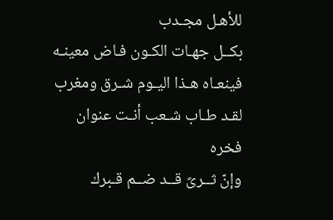للأهـل مجـدب
بكــل جهـات الكـون فـاض معينـه
فينعـاه هـذا اليـوم شـرق ومغرب
لقـد طـاب شـعب أنـت عنوان فخره
وإنّ ثــرىً قــد ضــم قـبرك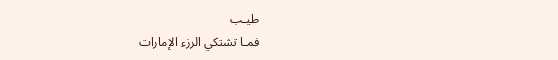طيـب
فمـا تشتكي الرزء الإمارات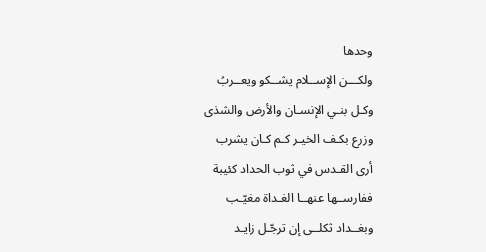وحدها
ولكـــن الإســلام يشــكو ويعــربُ
وكـل بنـي الإنسـان والأرض والشذى
وزرع بكـف الخيـر كـم كـان يشرب
أرى القـدس في ثوب الحداد كئيبة
ففارســها عنهــا الغـداة مغيّـب
وبغــداد ثكلــى إن ترجّـل زايـد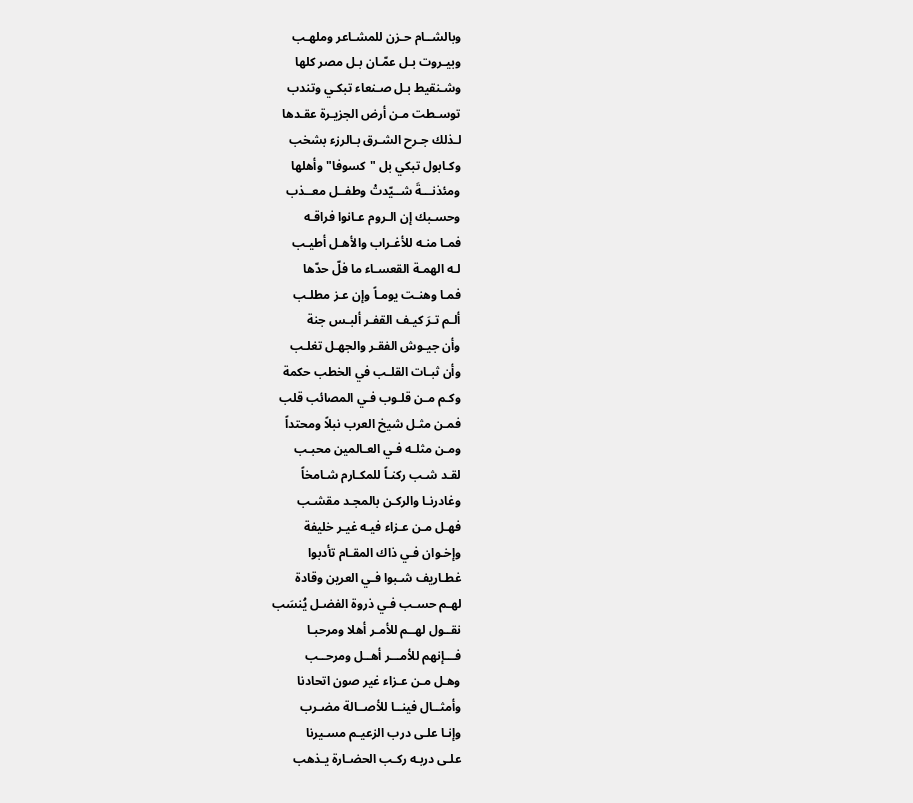وبالشــام حـزن للمشـاعر وملهـب
وبيـروت بـل عمّـان بـل مصر كلها
وشـنقيط بـل صـنعاء تبكـي وتندب
توسـطت مـن أرض الجزيـرة عقـدها
لـذلك جـرح الشـرق بـالرزء بشخب
وكـابول تبكي بل "كسوفا" وأهلها
ومئذنـــةَ شــيّدتْ وطفــل معــذب
وحسـبك إن الـروم عـانوا فراقـه
فمـا منـه للأغـراب والأهـل أطيـب
لـه الهمـة القعسـاء ما فلّ حدّها
فمـا وهنـت يومـاً وإن عـز مطلـب
ألـم تـرَ كيـف القفـر ألبـس جنة
وأن جيـوش الفقـر والجهـل تغلـب
وأن ثبـات القلـب في الخطب حكمة
وكـم مـن قلـوب فـي المصائب قلب
فمـن مثـل شيخ العرب نبلاً ومحتداً
ومـن مثلـه فـي العـالمين محبـب
لقـد شـب ركنـاً للمكـارم شـامخاً
وغادرنـا والركـن بالمجـد مقشـب
فهـل مـن عـزاء فيـه غيـر خليفة
وإخـوان فـي ذاك المقـام تأدبوا
غطـاريف شـبوا فـي العرين وقادة
لهـم حسـب فـي ذروة الفضـل يُنسَب
نقــول لهــم للأمـر أهلا ومرحبـا
فـــإنهم للأمـــر أهــل ومرحــب
وهـل مـن عـزاء غير صون اتحادنا
وأمثــال فينــا للأصــالة مضـرب
وإنـا علـى درب الزعيـم مسـيرنا
علـى دربـه ركـب الحضـارة يـذهب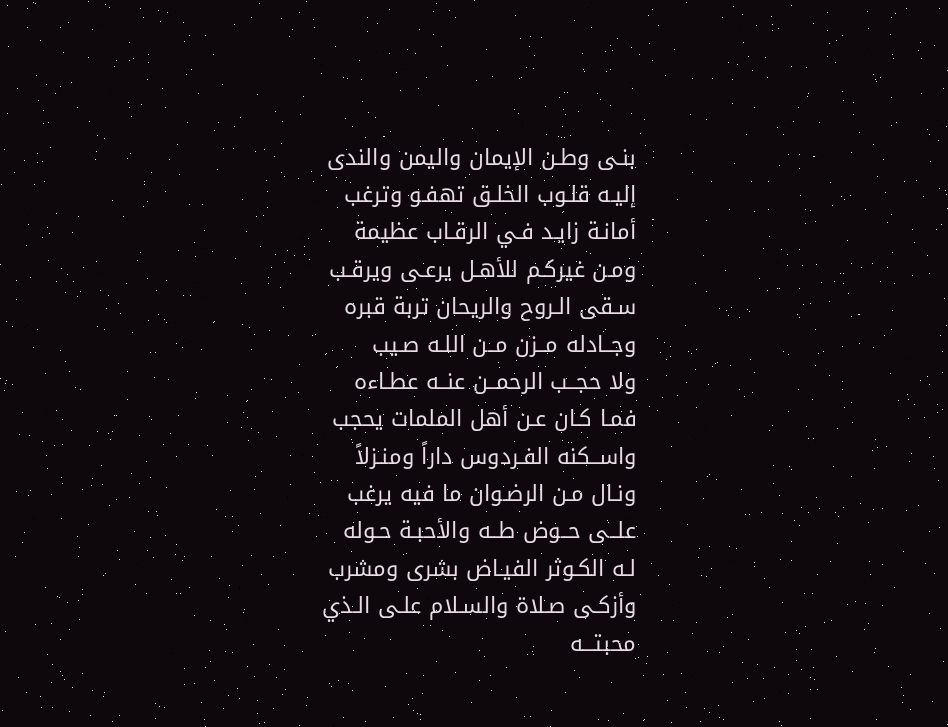بنـى وطـن الإيمان واليمن والندى
إليـه قلـوب الخلـق تهفـو وترغب
أمانـة زايـد فـي الرقـاب عظيمة
ومـن غيركـم للأهـل يرعـى ويرقـب
سـقى الـروح والريحان تربة قبره
وجــادله مــزن مــن اللـه صـيب
ولا حجــب الرحمــن عنــه عطـاءه
فمـا كـان عـن أهل الملمات يحجب
واســكنه الفـردوس داراً ومنـزلاً
ونـال مـن الرضـوان ما فيه يرغب
علــى حــوض طــه والأحبـة حـوله
لـه الكـوثر الفيـاض بشرى ومشرب
وأزكـى صـلاة والسـلام علـى الـذي
محبتـــه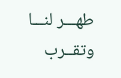طهـــر لنـــا وتقــرب